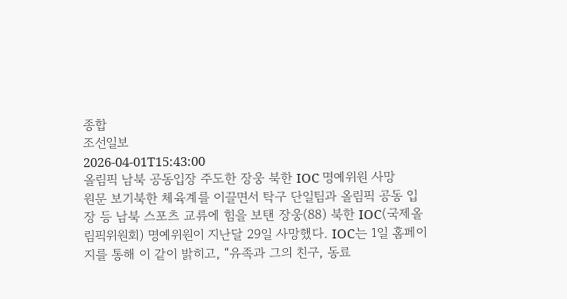종합
조선일보
2026-04-01T15:43:00
올림픽 남북 공동입장 주도한 장웅 북한 IOC 명예위원 사망
원문 보기북한 체육계를 이끌면서 탁구 단일팀과 올림픽 공동 입장 등 남북 스포츠 교류에 힘을 보탠 장웅(88) 북한 IOC(국제올림픽위원회) 명예위원이 지난달 29일 사망했다. IOC는 1일 홈페이지를 통해 이 같이 밝히고, “유족과 그의 친구, 동료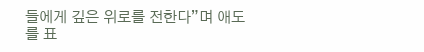들에게 깊은 위로를 전한다”며 애도를 표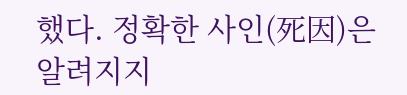했다. 정확한 사인(死因)은 알려지지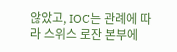않았고, IOC는 관례에 따라 스위스 로잔 본부에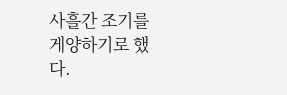사흘간 조기를 게양하기로 했다.